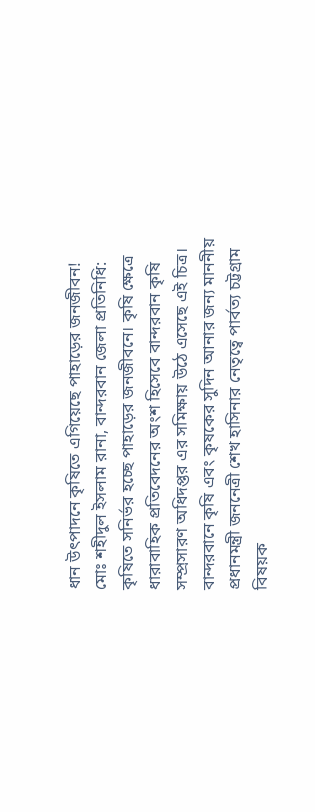ধান উৎপাদনে কৃষিতে এগিয়েছে পাহাড়ের জনজীবন!
মোঃ শহীদুল ইসলাম রানা, বান্দরবান জেলা প্রতিনিধি: কৃষিতে সনির্ভর হচ্ছে পাহাড়ের জনজীবনে। কৃষি ক্ষেত্রে ধারাবাহিক প্রতিবেদনের অংশ হিসেবে বান্দরবান কৃষি সম্প্রসারণ অধিদপ্তর এর সমিক্ষায় উঠে এসেছে এই চিত্র। বান্দরবানে কৃষি এবং কৃষকের সুদিন আনার জন্য মাননীয় প্রধানমন্ত্রী জননেত্রী শেখ হাসিনার নেতৃত্বে পার্বত্য চট্টগ্রাম বিষয়ক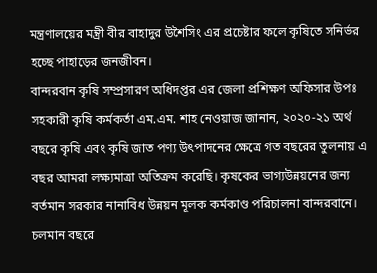মন্ত্রণালয়ের মন্ত্রী বীর বাহাদুর উশৈসিং এর প্রচেষ্টার ফলে কৃষিতে সনির্ভর হচ্ছে পাহাড়ের জনজীবন।
বান্দরবান কৃষি সম্প্রসারণ অধিদপ্তর এর জেলা প্রশিক্ষণ অফিসার উপঃ সহকারী কৃষি কর্মকর্তা এম.এম. শাহ নেওয়াজ জানান, ২০২০-২১ অর্থ বছরে কৃষি এবং কৃষি জাত পণ্য উৎপাদনের ক্ষেত্রে গত বছরের তুলনায় এ বছর আমরা লক্ষ্যমাত্রা অতিক্রম করেছি। কৃষকের ভাগ্যউন্নয়নের জন্য বর্তমান সরকার নানাবিধ উন্নয়ন মূলক কর্মকাণ্ড পরিচালনা বান্দরবানে।
চলমান বছরে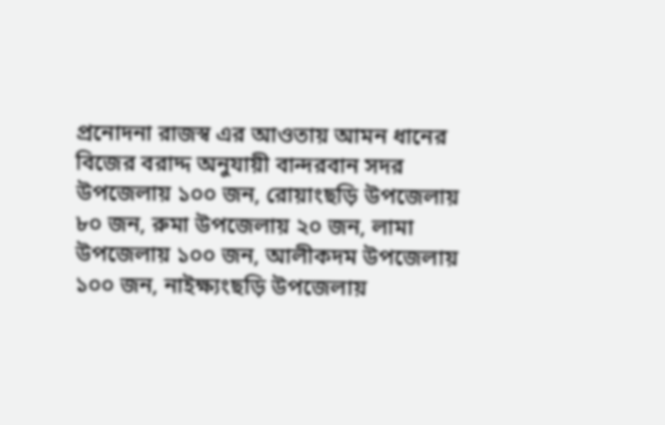প্রনোদনা রাজস্ব এর আওতায় আমন ধানের বিজের বরাদ্দ অনুযায়ী বান্দরবান সদর উপজেলায় ১০০ জন, রোয়াংছড়ি উপজেলায় ৮০ জন, রুমা উপজেলায় ২০ জন, লামা উপজেলায় ১০০ জন, আলীকদম উপজেলায় ১০০ জন, নাইক্ষ্যংছড়ি উপজেলায়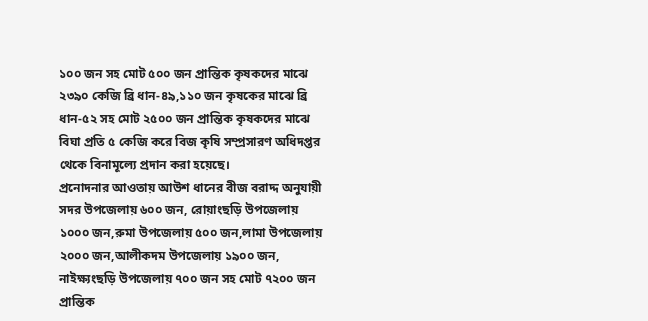১০০ জন সহ মোট ৫০০ জন প্রান্তিক কৃষকদের মাঝে ২৩৯০ কেজি ব্রি ধান-৪৯,১১০ জন কৃষকের মাঝে ব্রি ধান-৫২ সহ মোট ২৫০০ জন প্রান্তিক কৃষকদের মাঝে বিঘা প্রতি ৫ কেজি করে বিজ কৃষি সম্প্রসারণ অধিদপ্তর থেকে বিনামূল্যে প্রদান করা হয়েছে।
প্রনোদনার আওতায় আউশ ধানের বীজ বরাদ্দ অনুযায়ী সদর উপজেলায় ৬০০ জন, রোয়াংছড়ি উপজেলায় ১০০০ জন,রুমা উপজেলায় ৫০০ জন,লামা উপজেলায় ২০০০ জন,আলীকদম উপজেলায় ১৯০০ জন, নাইক্ষ্যংছড়ি উপজেলায় ৭০০ জন সহ মোট ৭২০০ জন প্রান্তিক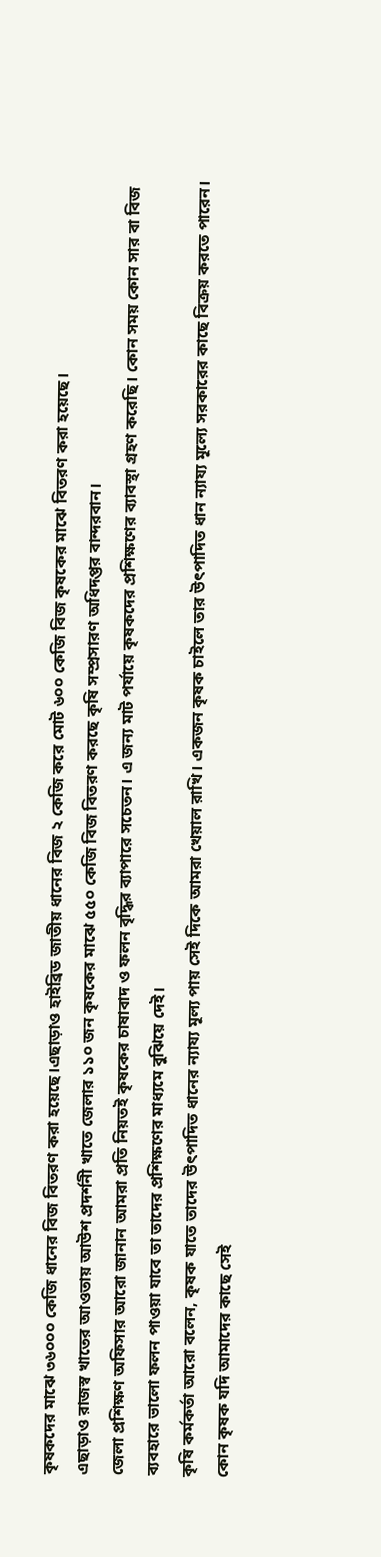কৃষকদের মাঝে ৩৬০০০ কেজি ধানের বিজ বিতরণ করা হয়েছে।এছাড়াও হাইব্রিড জাতীয় ধানের বিজ ২ কেজি করে মোট ৬০০ কেজি বিজ কৃষকের মাঝে বিতরণ করা হয়েছে।
এছাড়াও রাজস্ব খাতের আওতায় আউশ প্রদর্শনী খাতে জেলার ১১০ জন কৃষকের মাঝে ৫৫০ কেজি বিজ বিতরণ করছে কৃষি সম্প্রসারণ অধিদপ্তর বান্দরবান।
জেলা প্রশিক্ষণ অফিসার আরো জানান আমরা প্রতি নিয়তই কৃষকের চাষাবাদ ও ফলন বৃদ্ধির ব্যাপারে সচেতন। এ জন্য মাট পর্যায়ে কৃষকদের প্রশিক্ষণের ব্যাবস্থা গ্রহণ করেছি। কোন সময় কোন সার বা বিজ ব্যবহারে ভালো ফলন পাওয়া যাবে তা তাদের প্রশিক্ষণের মাধ্যমে বুঝিয়ে দেই।
কৃষি কর্মকর্তা আরো বলেন, কৃষক যাতে তাদের উৎপাদিত ধানের ন্যায্য মূল্য পায় সেই দিকে আমরা খেয়াল রাখি। একজন কৃষক চাইলে তার উৎপাদিত ধান ন্যায্য মূল্যে সরকারের কাছে বিক্রয় করতে পারেন। কোন কৃষক যদি আমাদের কাছে সেই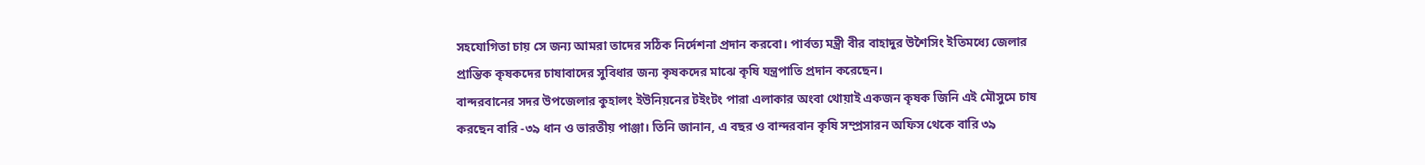সহযোগিতা চায় সে জন্য আমরা তাদের সঠিক নির্দেশনা প্রদান করবো। পার্বত্য মন্ত্রী বীর বাহাদুর উশৈসিং ইতিমধ্যে জেলার প্রান্তিক কৃষকদের চাষাবাদের সুবিধার জন্য কৃষকদের মাঝে কৃষি যন্ত্রপাতি প্রদান করেছেন।
বান্দরবানের সদর উপজেলার কুহালং ইউনিয়নের টইংটং পারা এলাকার অংবা থোয়াই একজন কৃষক জিনি এই মৌসুমে চাষ করছেন বারি -৩৯ ধান ও ভারতীয় পাঞ্জা। তিনি জানান, এ বছর ও বান্দরবান কৃষি সম্প্রসারন অফিস থেকে বারি ৩৯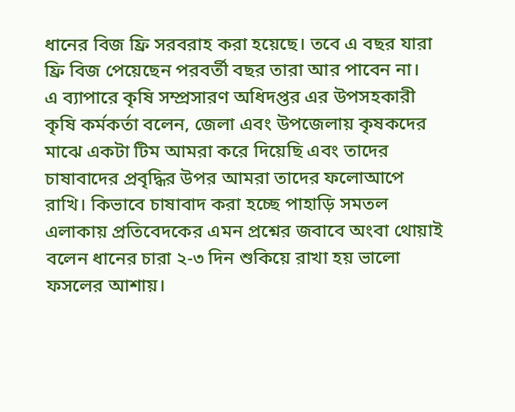ধানের বিজ ফ্রি সরবরাহ করা হয়েছে। তবে এ বছর যারা ফ্রি বিজ পেয়েছেন পরবর্তী বছর তারা আর পাবেন না।
এ ব্যাপারে কৃষি সম্প্রসারণ অধিদপ্তর এর উপসহকারী কৃষি কর্মকর্তা বলেন, জেলা এবং উপজেলায় কৃষকদের মাঝে একটা টিম আমরা করে দিয়েছি এবং তাদের চাষাবাদের প্রবৃদ্ধির উপর আমরা তাদের ফলোআপে রাখি। কিভাবে চাষাবাদ করা হচ্ছে পাহাড়ি সমতল এলাকায় প্রতিবেদকের এমন প্রশ্নের জবাবে অংবা থোয়াই বলেন ধানের চারা ২-৩ দিন শুকিয়ে রাখা হয় ভালো ফসলের আশায়।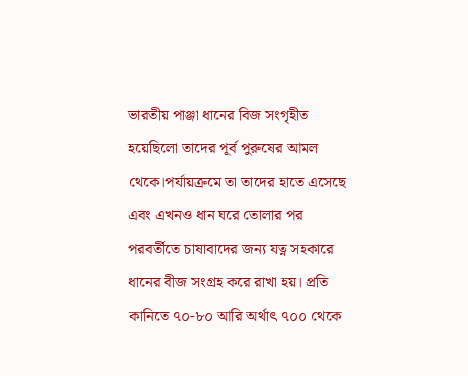ভারতীয় পাঞ্জা ধানের বিজ সংগৃহীত হয়েছিলো তাদের পূর্ব পুরুষের আমল থেকে।পর্যায়ক্রমে তা তাদের হাতে এসেছে এবং এখনও ধান ঘরে তোলার পর পরবর্তীতে চাষাবাদের জন্য যত্ন সহকারে ধানের বীজ সংগ্রহ করে রাখা হয়। প্রতি কানিতে ৭০-৮০ আরি অর্থাৎ ৭০০ থেকে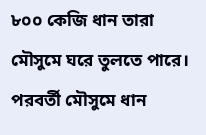৮০০ কেজি ধান তারা মৌসুমে ঘরে তুলতে পারে। পরবর্তী মৌসুমে ধান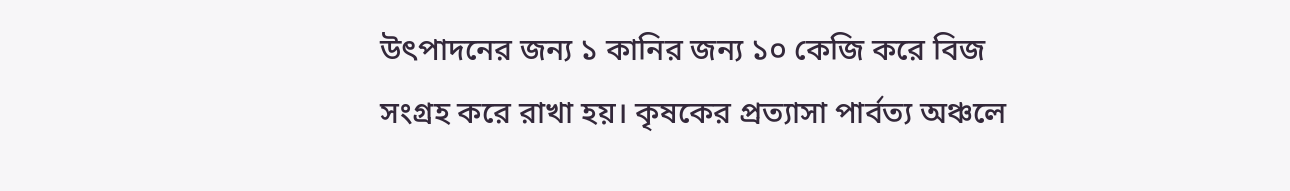উৎপাদনের জন্য ১ কানির জন্য ১০ কেজি করে বিজ সংগ্রহ করে রাখা হয়। কৃষকের প্রত্যাসা পার্বত্য অঞ্চলে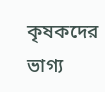কৃষকদের ভাগ্য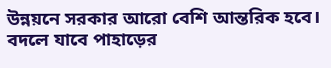উন্নয়নে সরকার আরো বেশি আন্তরিক হবে। বদলে যাবে পাহাড়ের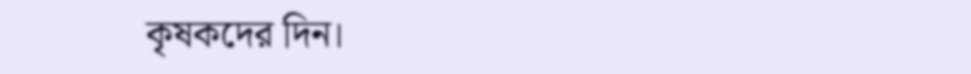কৃষকদের দিন।